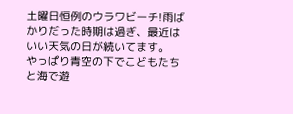土曜日恒例のウラワビーチ!雨ばかりだった時期は過ぎ、最近はいい天気の日が続いてます。
やっぱり青空の下でこどもたちと海で遊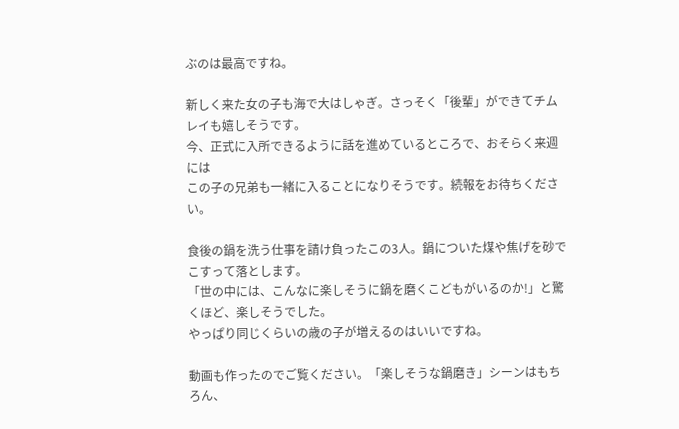ぶのは最高ですね。

新しく来た女の子も海で大はしゃぎ。さっそく「後輩」ができてチムレイも嬉しそうです。
今、正式に入所できるように話を進めているところで、おそらく来週には
この子の兄弟も一緒に入ることになりそうです。続報をお待ちください。

食後の鍋を洗う仕事を請け負ったこの3人。鍋についた煤や焦げを砂でこすって落とします。
「世の中には、こんなに楽しそうに鍋を磨くこどもがいるのか!」と驚くほど、楽しそうでした。
やっぱり同じくらいの歳の子が増えるのはいいですね。

動画も作ったのでご覧ください。「楽しそうな鍋磨き」シーンはもちろん、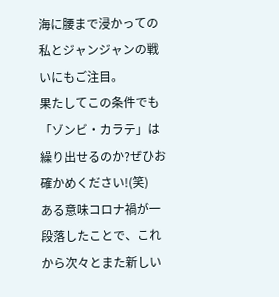海に腰まで浸かっての私とジャンジャンの戦いにもご注目。
果たしてこの条件でも「ゾンビ・カラテ」は繰り出せるのか?ぜひお確かめください!(笑)
ある意味コロナ禍が一段落したことで、これから次々とまた新しい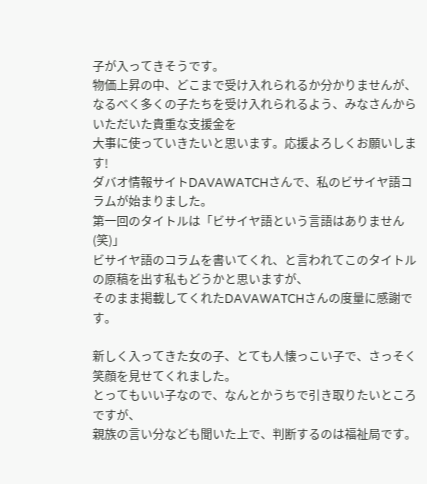子が入ってきそうです。
物価上昇の中、どこまで受け入れられるか分かりませんが、
なるべく多くの子たちを受け入れられるよう、みなさんからいただいた貴重な支援金を
大事に使っていきたいと思います。応援よろしくお願いします!
ダバオ情報サイトDAVAWATCHさんで、私のビサイヤ語コラムが始まりました。
第一回のタイトルは「ビサイヤ語という言語はありません(笑)」
ビサイヤ語のコラムを書いてくれ、と言われてこのタイトルの原稿を出す私もどうかと思いますが、
そのまま掲載してくれたDAVAWATCHさんの度量に感謝です。

新しく入ってきた女の子、とても人懐っこい子で、さっそく笑顔を見せてくれました。
とってもいい子なので、なんとかうちで引き取りたいところですが、
親族の言い分なども聞いた上で、判断するのは福祉局です。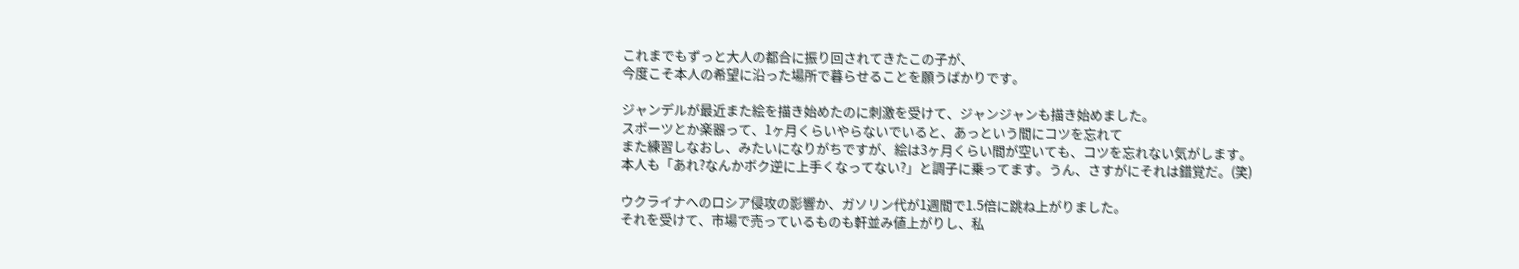これまでもずっと大人の都合に振り回されてきたこの子が、
今度こそ本人の希望に沿った場所で暮らせることを願うばかりです。

ジャンデルが最近また絵を描き始めたのに刺激を受けて、ジャンジャンも描き始めました。
スポーツとか楽器って、1ヶ月くらいやらないでいると、あっという間にコツを忘れて
また練習しなおし、みたいになりがちですが、絵は3ヶ月くらい間が空いても、コツを忘れない気がします。
本人も「あれ?なんかボク逆に上手くなってない?」と調子に乗ってます。うん、さすがにそれは錯覚だ。(笑)

ウクライナへのロシア侵攻の影響か、ガソリン代が1週間で1.5倍に跳ね上がりました。
それを受けて、市場で売っているものも軒並み値上がりし、私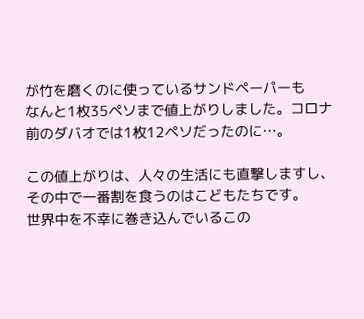が竹を磨くのに使っているサンドペーパーも
なんと1枚35ペソまで値上がりしました。コロナ前のダバオでは1枚12ペソだったのに…。

この値上がりは、人々の生活にも直撃しますし、その中で一番割を食うのはこどもたちです。
世界中を不幸に巻き込んでいるこの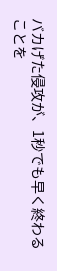バカげた侵攻が、1秒でも早く終わることを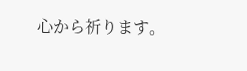心から祈ります。